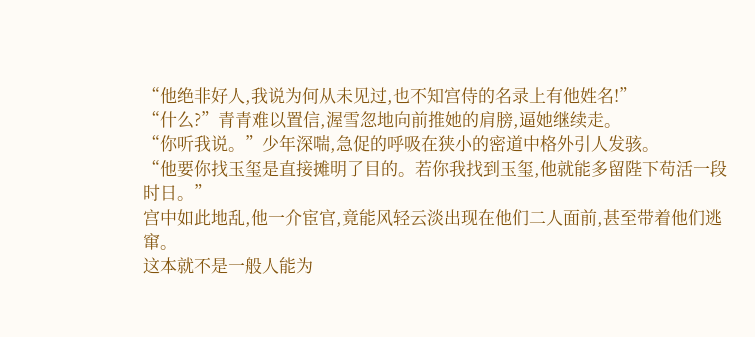“他绝非好人,我说为何从未见过,也不知宫侍的名录上有他姓名!”
“什么?”青青难以置信,渥雪忽地向前推她的肩膀,逼她继续走。
“你听我说。”少年深喘,急促的呼吸在狭小的密道中格外引人发骇。
“他要你找玉玺是直接摊明了目的。若你我找到玉玺,他就能多留陛下苟活一段时日。”
宫中如此地乱,他一介宦官,竟能风轻云淡出现在他们二人面前,甚至带着他们逃窜。
这本就不是一般人能为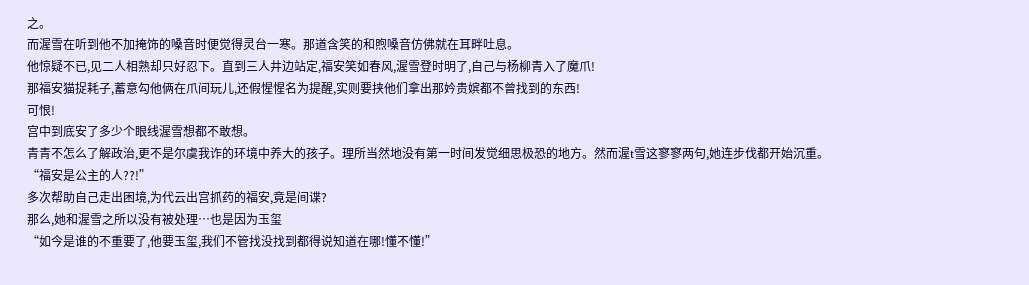之。
而渥雪在听到他不加掩饰的嗓音时便觉得灵台一寒。那道含笑的和煦嗓音仿佛就在耳畔吐息。
他惊疑不已,见二人相熟却只好忍下。直到三人井边站定,福安笑如春风,渥雪登时明了,自己与杨柳青入了魔爪!
那福安猫捉耗子,蓄意勾他俩在爪间玩儿,还假惺惺名为提醒,实则要挟他们拿出那妗贵嫔都不曾找到的东西!
可恨!
宫中到底安了多少个眼线渥雪想都不敢想。
青青不怎么了解政治,更不是尔虞我诈的环境中养大的孩子。理所当然地没有第一时间发觉细思极恐的地方。然而渥t雪这寥寥两句,她连步伐都开始沉重。
“福安是公主的人??!”
多次帮助自己走出困境,为代云出宫抓药的福安,竟是间谍?
那么,她和渥雪之所以没有被处理…也是因为玉玺
“如今是谁的不重要了,他要玉玺,我们不管找没找到都得说知道在哪!懂不懂!”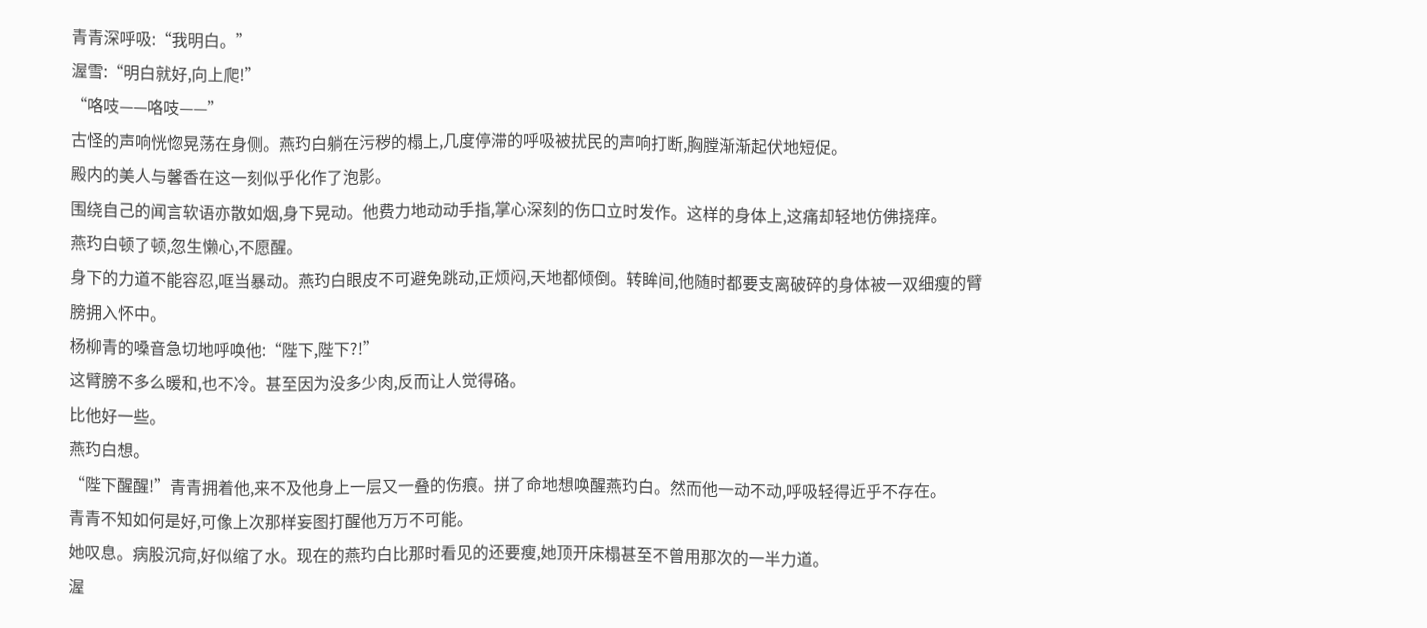青青深呼吸:“我明白。”
渥雪:“明白就好,向上爬!”
“咯吱——咯吱——”
古怪的声响恍惚晃荡在身侧。燕玓白躺在污秽的榻上,几度停滞的呼吸被扰民的声响打断,胸膛渐渐起伏地短促。
殿内的美人与馨香在这一刻似乎化作了泡影。
围绕自己的闻言软语亦散如烟,身下晃动。他费力地动动手指,掌心深刻的伤口立时发作。这样的身体上,这痛却轻地仿佛挠痒。
燕玓白顿了顿,忽生懒心,不愿醒。
身下的力道不能容忍,哐当暴动。燕玓白眼皮不可避免跳动,正烦闷,天地都倾倒。转眸间,他随时都要支离破碎的身体被一双细瘦的臂膀拥入怀中。
杨柳青的嗓音急切地呼唤他:“陛下,陛下?!”
这臂膀不多么暖和,也不冷。甚至因为没多少肉,反而让人觉得硌。
比他好一些。
燕玓白想。
“陛下醒醒!”青青拥着他,来不及他身上一层又一叠的伤痕。拼了命地想唤醒燕玓白。然而他一动不动,呼吸轻得近乎不存在。
青青不知如何是好,可像上次那样妄图打醒他万万不可能。
她叹息。病股沉疴,好似缩了水。现在的燕玓白比那时看见的还要瘦,她顶开床榻甚至不曾用那次的一半力道。
渥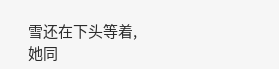雪还在下头等着,她同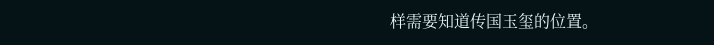样需要知道传国玉玺的位置。